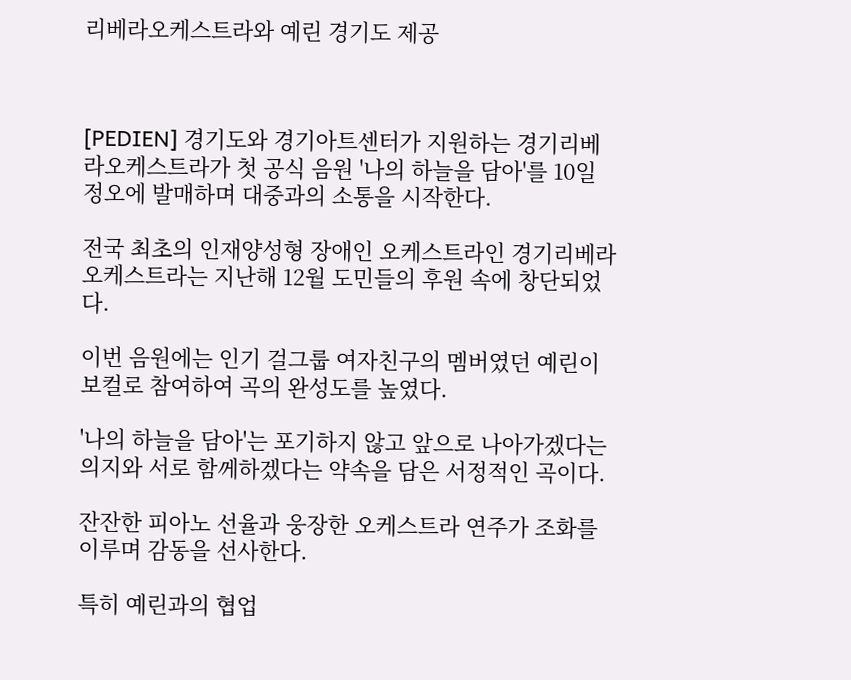리베라오케스트라와 예린 경기도 제공



[PEDIEN] 경기도와 경기아트센터가 지원하는 경기리베라오케스트라가 첫 공식 음원 '나의 하늘을 담아'를 10일 정오에 발매하며 대중과의 소통을 시작한다.

전국 최초의 인재양성형 장애인 오케스트라인 경기리베라오케스트라는 지난해 12월 도민들의 후원 속에 창단되었다.

이번 음원에는 인기 걸그룹 여자친구의 멤버였던 예린이 보컬로 참여하여 곡의 완성도를 높였다.

'나의 하늘을 담아'는 포기하지 않고 앞으로 나아가겠다는 의지와 서로 함께하겠다는 약속을 담은 서정적인 곡이다.

잔잔한 피아노 선율과 웅장한 오케스트라 연주가 조화를 이루며 감동을 선사한다.

특히 예린과의 협업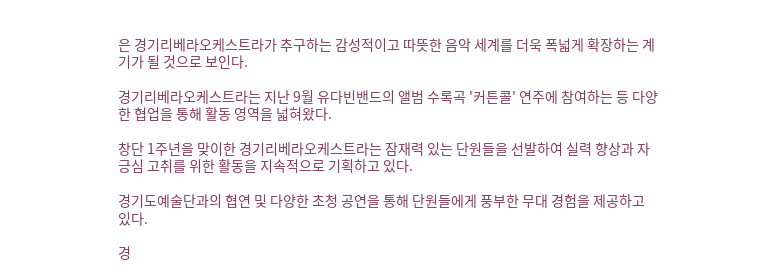은 경기리베라오케스트라가 추구하는 감성적이고 따뜻한 음악 세계를 더욱 폭넓게 확장하는 계기가 될 것으로 보인다.

경기리베라오케스트라는 지난 9월 유다빈밴드의 앨범 수록곡 '커튼콜' 연주에 참여하는 등 다양한 협업을 통해 활동 영역을 넓혀왔다.

창단 1주년을 맞이한 경기리베라오케스트라는 잠재력 있는 단원들을 선발하여 실력 향상과 자긍심 고취를 위한 활동을 지속적으로 기획하고 있다.

경기도예술단과의 협연 및 다양한 초청 공연을 통해 단원들에게 풍부한 무대 경험을 제공하고 있다.

경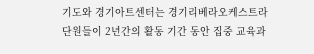기도와 경기아트센터는 경기리베라오케스트라 단원들이 2년간의 활동 기간 동안 집중 교육과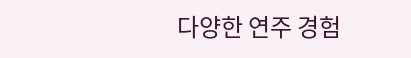다양한 연주 경험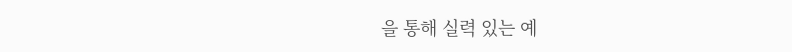을 통해 실력 있는 예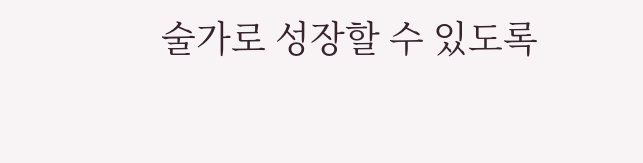술가로 성장할 수 있도록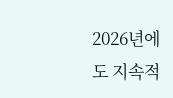2026년에도 지속적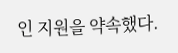인 지원을 약속했다.